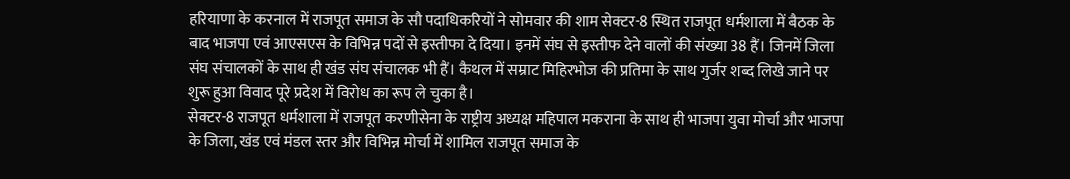हरियाणा के करनाल में राजपूत समाज के सौ पदाधिकरियों ने सोमवार की शाम सेक्टर-8 स्थित राजपूत धर्मशाला में बैठक के बाद भाजपा एवं आएसएस के विभिन्न पदों से इस्तीफा दे दिया। इनमें संघ से इस्तीफ देने वालों की संख्या 38 हैं। जिनमें जिला संघ संचालकों के साथ ही खंड संघ संचालक भी हैं। कैथल में सम्राट मिहिरभोज की प्रतिमा के साथ गुर्जर शब्द लिखे जाने पर शुरू हुआ विवाद पूरे प्रदेश में विरोध का रूप ले चुका है।
सेक्टर-8 राजपूत धर्मशाला में राजपूत करणीसेना के राष्ट्रीय अध्यक्ष महिपाल मकराना के साथ ही भाजपा युवा मोर्चा और भाजपा के जिला, खंड एवं मंडल स्तर और विभिन्न मोर्चा में शामिल राजपूत समाज के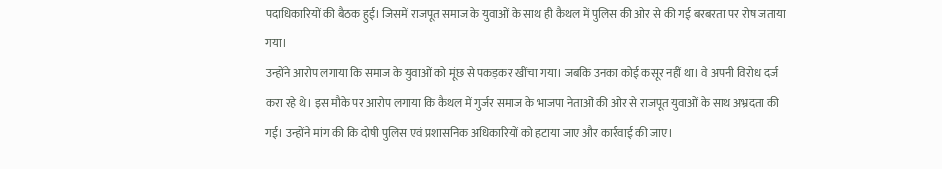पदाधिकारियों की बैठक हुई। जिसमें राजपूत समाज के युवाओं के साथ ही कैथल में पुलिस की ओर से की गई बरबरता पर रोष जताया गया।
उन्होंने आरोप लगाया कि समाज के युवाओं को मूंछ से पकड़कर खींचा गया। जबकि उनका कोई कसूर नहीं था। वे अपनी विरोध दर्ज करा रहे थे। इस मौके पर आरोप लगाया कि कैथल में गुर्जर समाज के भाजपा नेताओं की ओर से राजपूत युवाओं के साथ अभ्रदता की गई। उन्होंने मांग की कि दोषी पुलिस एवं प्रशासनिक अधिकारियों को हटाया जाए और कार्रवाई की जाए।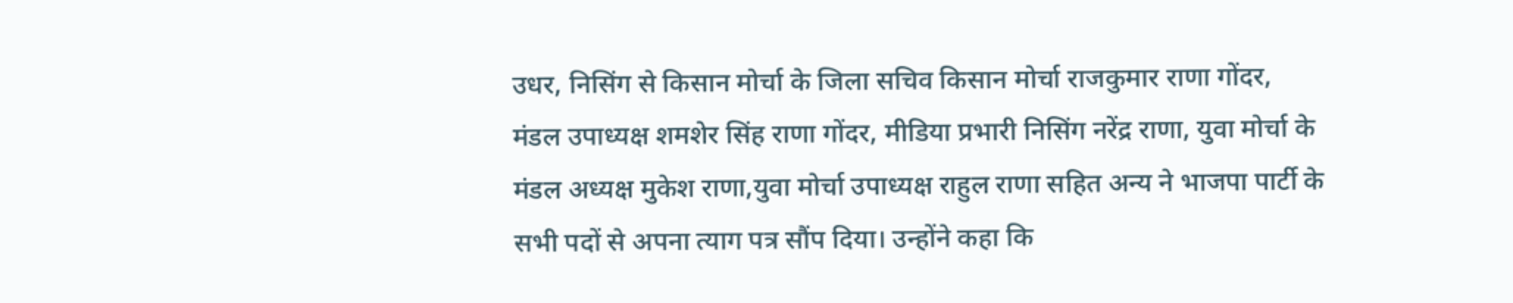उधर, निसिंग से किसान मोर्चा के जिला सचिव किसान मोर्चा राजकुमार राणा गोंदर, मंडल उपाध्यक्ष शमशेर सिंह राणा गोंदर, मीडिया प्रभारी निसिंग नरेंद्र राणा, युवा मोर्चा के मंडल अध्यक्ष मुकेश राणा,युवा मोर्चा उपाध्यक्ष राहुल राणा सहित अन्य ने भाजपा पार्टी के सभी पदों से अपना त्याग पत्र सौंप दिया। उन्होंने कहा कि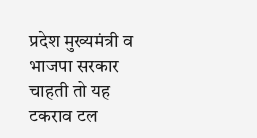प्रदेश मुख्यमंत्री व भाजपा सरकार चाहती तो यह टकराव टल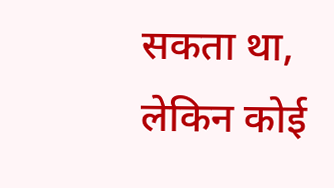सकता था, लेकिन कोई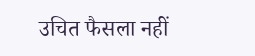उचित फैसला नहीं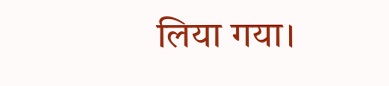लिया गया।